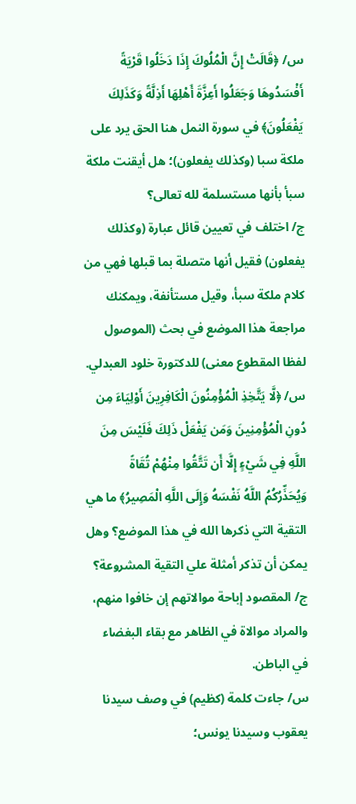س/ ﴿قَالَتْ إِنَّ الْمُلُوكَ إِذَا دَخَلُوا قَرْيَةً أَفْسَدُوهَا وَجَعَلُوا أَعِزَّةَ أَهْلِهَا أَذِلَّةً وَكَذَلِكَ يَفْعَلُونَ﴾ في سورة النمل هنا الحق يرد على ملكة سبا (وكذلك يفعلون)؛ هل أيقنت ملكة سبأ بأنها مستسلمة لله تعالى؟
ج/ اختلف في تعيين قائل عبارة (وكذلك يفعلون) فقيل أنها متصلة بما قبلها فهي من كلام ملكة سبأ، وقيل مستأنفة، ويمكنك مراجعة هذا الموضع في بحث (الموصول لفظا المقطوع معنى) للدكتورة خلود العبدلي.
س/ ﴿لَّا يَتَّخِذِ الْمُؤْمِنُونَ الْكَافِرِينَ أَوْلِيَاءَ مِن دُونِ الْمُؤْمِنِينَ وَمَن يَفْعَلْ ذَلِكَ فَلَيْسَ مِنَ اللَّهِ فِي شَيْءٍ إِلَّا أَن تَتَّقُوا مِنْهُمْ تُقَاةً وَيُحَذِّرُكُمُ اللَّهُ نَفْسَهُ وَإِلَى اللَّهِ الْمَصِيرُ﴾ ما هي التقية التي ذكرها الله في هذا الموضع؟ وهل يمكن أن تذكر أمثلة علي التقية المشروعة؟
ج/ المقصود إباحة موالاتهم إن خافوا منهم، والمراد موالاة في الظاهر مع بقاء البغضاء في الباطن.
س/ جاءت كلمة (كظيم) في وصف سيدنا يعقوب وسيدنا يونس؛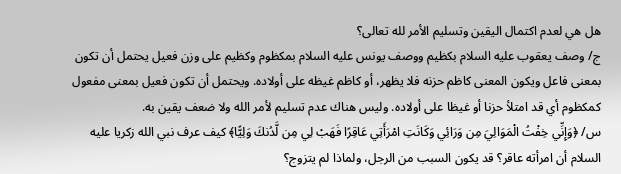هل هي لعدم اكتمال اليقين وتسليم الأمر لله تعالى؟
ج/ وصف يعقوب عليه السلام بكظيم ووصف يونس عليه السلام بمكظوم وكظيم على وزن فعيل يحتمل أن تكون بمعنى فاعل ويكون المعنى كاظم حزنه فلا يظهر، أو كاظم غيظه على أولاده. ويحتمل أن تكون فعيل بمعنى مفعول كمكظوم أي قد امتلأ حزنا أو غيظا على أولاده. وليس هناك عدم تسليم لأمر الله ولا ضعف يقين به.
س/ ﴿وَإِنِّي خِفْتُ الْمَوَالِيَ مِن وَرَائِي وَكَانَتِ امْرَأَتِي عَاقِرًا فَهَبْ لِي مِن لَّدُنكَ وَلِيًّا﴾ كيف عرف نبي الله زكريا عليه السلام أن امرأته عاقر؟ قد يكون السبب من الرجل، ولماذا لم يتزوج؟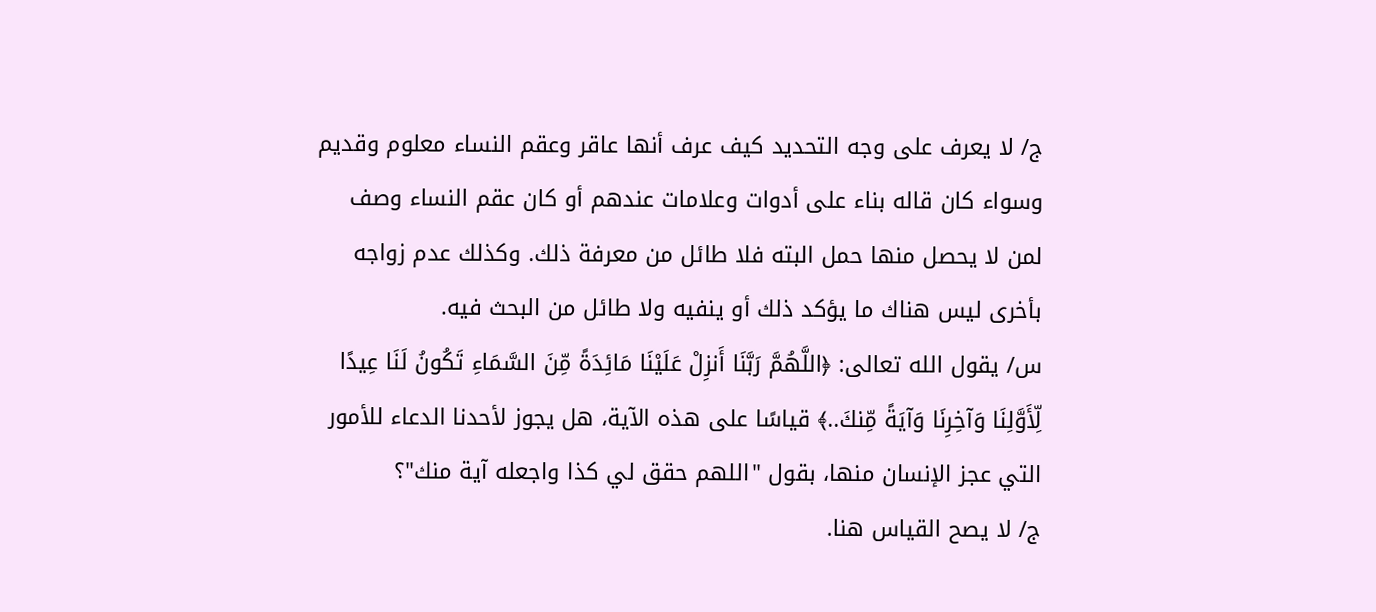ج/ لا يعرف على وجه التحديد كيف عرف أنها عاقر وعقم النساء معلوم وقديم وسواء كان قاله بناء على أدوات وعلامات عندهم أو كان عقم النساء وصف لمن لا يحصل منها حمل البته فلا طائل من معرفة ذلك. وكذلك عدم زواجه بأخرى ليس هناك ما يؤكد ذلك أو ينفيه ولا طائل من البحث فيه.
س/ يقول الله تعالى: ﴿اللَّهُمَّ رَبَّنَا أَنزِلْ عَلَيْنَا مَائِدَةً مِّنَ السَّمَاءِ تَكُونُ لَنَا عِيدًا لِّأَوَّلِنَا وَآخِرِنَا وَآيَةً مِّنكَ..﴾ قياسًا على هذه الآية، هل يجوز لأحدنا الدعاء للأمور التي عجز الإنسان منها، بقول "اللهم حقق لي كذا واجعله آية منك"؟
ج/ لا يصح القياس هنا.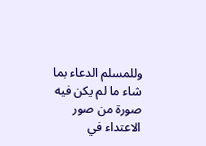وللمسلم الدعاء بما شاء ما لم يكن فيه صورة من صور الاعتداء في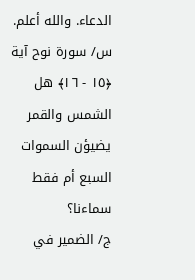الدعاء. والله أعلم.
س/ سورة نوح آية ﴿١٥ - ١٦﴾ هل الشمس والقمر يضيؤن السموات السبع أم فقط سماءنا؟
ج/ الضمير في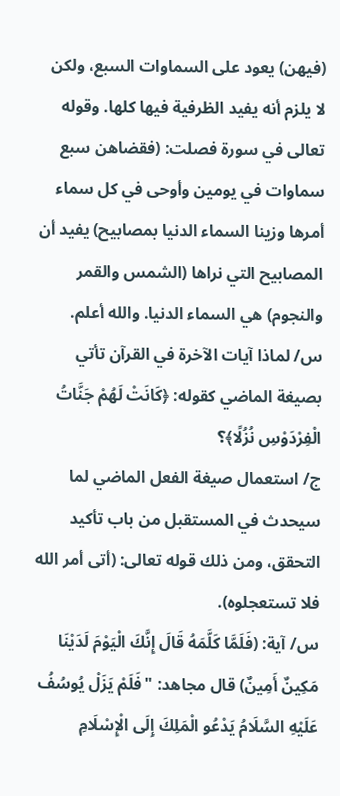(فيهن) يعود على السماوات السبع، ولكن لا يلزم أنه يفيد الظرفية فيها كلها. وقوله تعالى في سورة فصلت: (فقضاهن سبع سماوات في يومين وأوحى في كل سماء أمرها وزينا السماء الدنيا بمصابيح) يفيد أن المصابيح التي نراها (الشمس والقمر والنجوم) هي السماء الدنيا. والله أعلم.
س/ لماذا آيات الآخرة في القرآن تأتي بصيغة الماضي كقوله: ﴿كَانَتْ لَهُمْ جَنَّاتُ الْفِرْدَوْسِ نُزُلًا﴾؟
ج/ استعمال صيغة الفعل الماضي لما سيحدث في المستقبل من باب تأكيد التحقق، ومن ذلك قوله تعالى: (أتى أمر الله فلا تستعجلوه).
س/ آية: (فَلَمَّا كَلَّمَهُ قَالَ إِنَّكَ الْيَوْمَ لَدَيْنَا مَكِينٌ أَمِينٌ) قال مجاهد: "فَلَمْ يَزَلْ يُوسُفُ عَلَيْهِ السَّلَامُ يَدْعُو الْمَلِكَ إِلَى الْإِسْلَامِ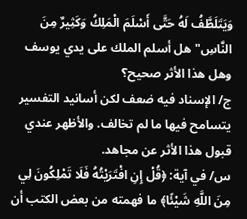وَيَتَلَطَّفُ لَهُ حَتَّى أَسْلَمَ الْمَلِكُ وَكَثِيرٌ مِنَ النَّاسِ" هل أسلم الملك على يدي يوسف وهل هذا الأثر صحيح؟
ج/ الإسناد فيه ضعف لكن أسانيد التفسير يتسامح فيها ما لم تخالف. والأظهر عندي قبول هذا الأثر عن مجاهد.
س/ في آية: ﴿قُلْ إِنِ افْتَرَيْتُهُ فَلَا تَمْلِكُونَ لِي مِنَ اللَّهِ شَيْئًا﴾ ما فهمته من بعض الكتب أن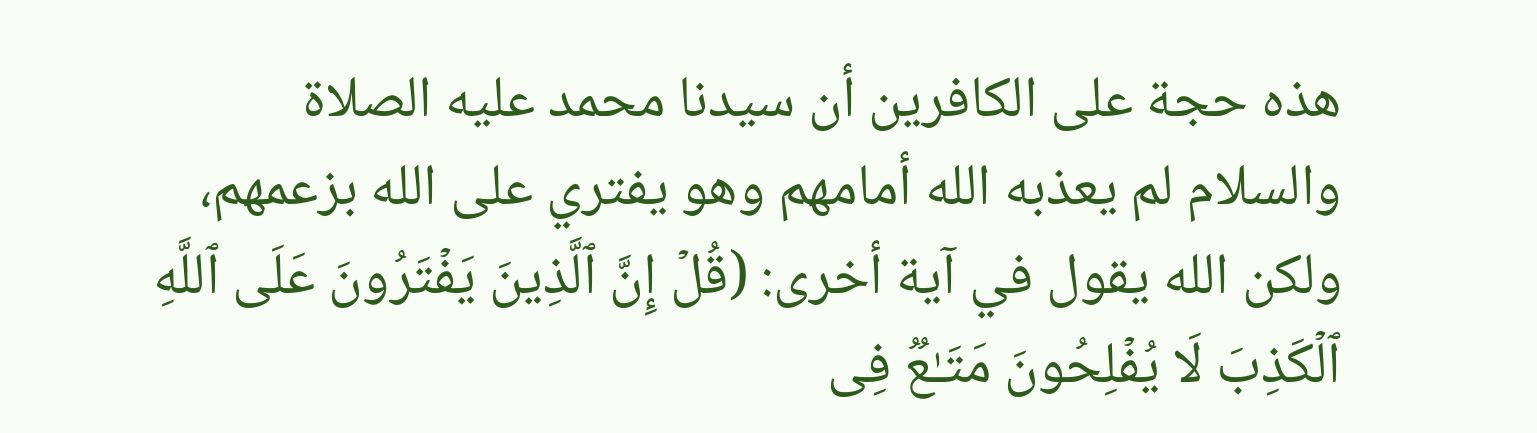هذه حجة على الكافرين أن سيدنا محمد عليه الصلاة والسلام لم يعذبه الله أمامهم وهو يفتري على الله بزعمهم، ولكن الله يقول في آية أخرى: (قُلۡ إِنَّ ٱلَّذِینَ یَفۡتَرُونَ عَلَى ٱللَّهِ ٱلۡكَذِبَ لَا یُفۡلِحُونَ مَتَـٰعࣱ فِی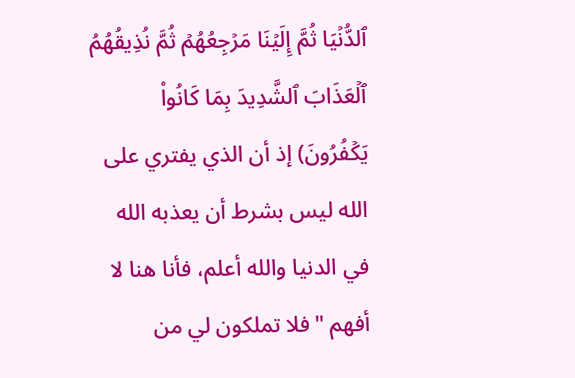ٱلدُّنۡیَا ثُمَّ إِلَیۡنَا مَرۡجِعُهُمۡ ثُمَّ نُذِیقُهُمُ ٱلۡعَذَابَ ٱلشَّدِیدَ بِمَا كَانُوا۟ یَكۡفُرُونَ) إذ أن الذي يفتري على الله ليس بشرط أن يعذبه الله في الدنيا والله أعلم، فأنا هنا لا أفهم "فلا تملكون لي من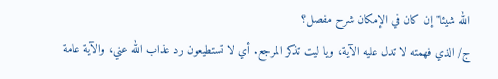الله شيئا" إن كان في الإمكان شرح مفصل؟
ج/ الذي فهمته لا تدل عليه الآية، ويا ليت تذكر المرجع. أي لا تستطيعون رد عذاب الله عني، والآية عامة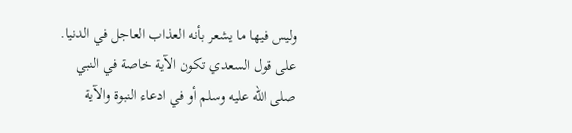وليس فيها ما يشعر بأنه العذاب العاجل في الدنيا. على قول السعدي تكون الآية خاصة في النبي صلى الله عليه وسلم أو في ادعاء النبوة والآية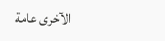الآخرى عامة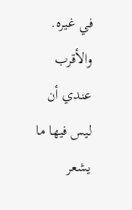في غيره. والأقرب عندي أن ليس فيها ما يشعر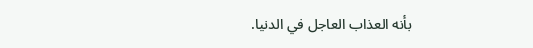بأنه العذاب العاجل في الدنيا.